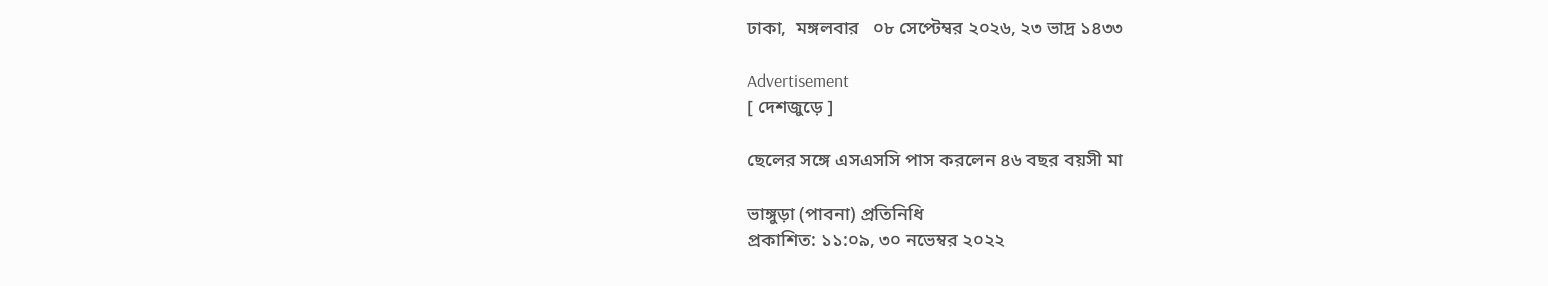ঢাকা,  মঙ্গলবার   ০৮ সেপ্টেম্বর ২০২৬, ২৩ ভাদ্র ১৪৩৩

Advertisement
[ দেশজুড়ে ]

ছেলের সঙ্গে এসএসসি পাস করলেন ৪৬ বছর বয়সী মা

ভাঙ্গুড়া (পাবনা) প্রতিনিধি
প্রকাশিত: ১১:০৯, ৩০ নভেম্বর ২০২২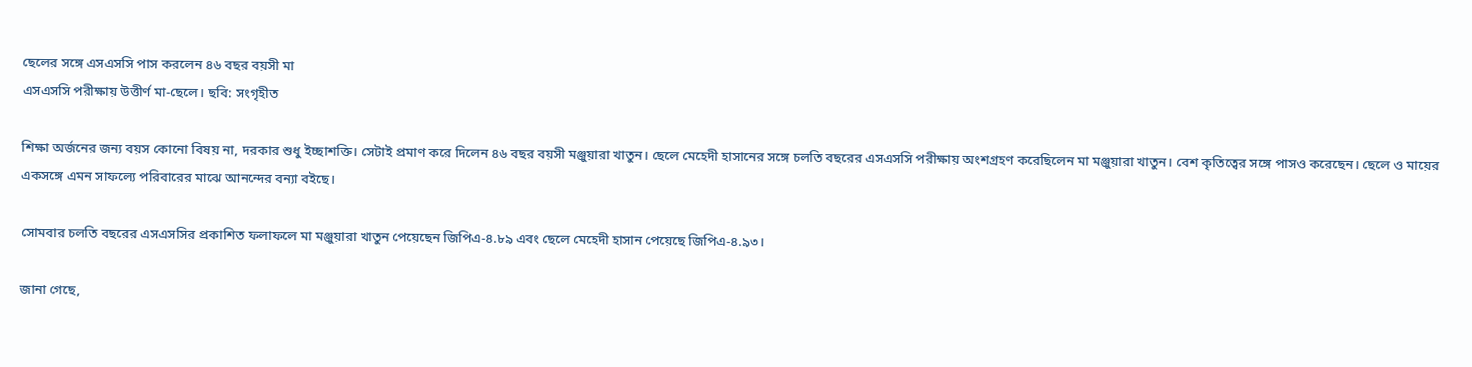ছেলের সঙ্গে এসএসসি পাস করলেন ৪৬ বছর বয়সী মা
এসএসসি পরীক্ষায় উত্তীর্ণ মা-ছেলে। ছবি: সংগৃহীত

শিক্ষা অর্জনের জন্য বয়স কোনো বিষয় না, দরকার শুধু ইচ্ছাশক্তি। সেটাই প্রমাণ করে দিলেন ৪৬ বছর বয়সী মঞ্জুয়ারা খাতুন। ছেলে মেহেদী হাসানের সঙ্গে চলতি বছরের এসএসসি পরীক্ষায় অংশগ্রহণ করেছিলেন মা মঞ্জুয়ারা খাতুন। বেশ কৃতিত্বের সঙ্গে পাসও করেছেন। ছেলে ও মায়ের একসঙ্গে এমন সাফল্যে পরিবারের মাঝে আনন্দের বন্যা বইছে।

সোমবার চলতি বছরের এসএসসির প্রকাশিত ফলাফলে মা মঞ্জুয়ারা খাতুন পেয়েছেন জিপিএ-৪.৮৯ এবং ছেলে মেহেদী হাসান পেয়েছে জিপিএ-৪.৯৩।

জানা গেছে,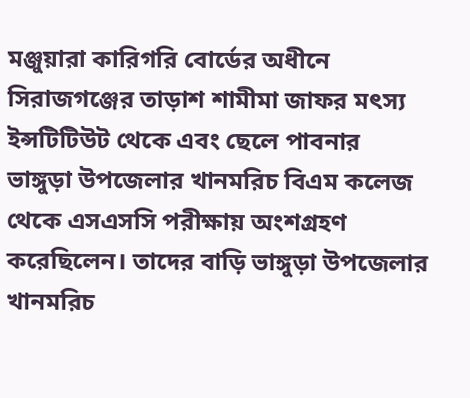মঞ্জুয়ারা কারিগরি বোর্ডের অধীনে সিরাজগঞ্জের তাড়াশ শামীমা জাফর মৎস্য ইন্সটিটিউট থেকে এবং ছেলে পাবনার ভাঙ্গুড়া উপজেলার খানমরিচ বিএম কলেজ থেকে এসএসসি পরীক্ষায় অংশগ্রহণ করেছিলেন। তাদের বাড়ি ভাঙ্গুড়া উপজেলার খানমরিচ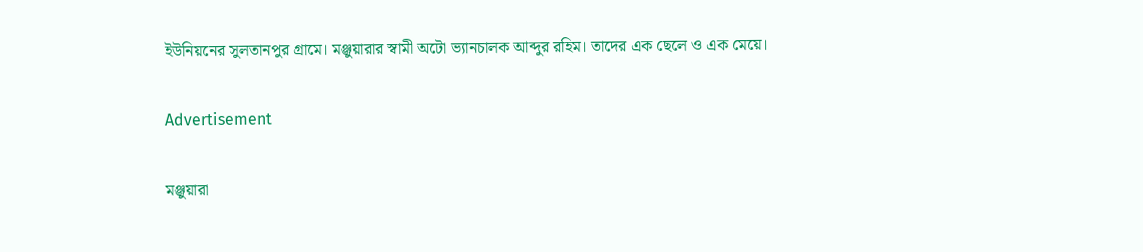ইউনিয়নের সুলতানপুর গ্রামে। মঞ্জুয়ারার স্বামী অটো ভ্যানচালক আব্দুর রহিম। তাদের এক ছেলে ও এক মেয়ে।

Advertisement

মঞ্জুয়ারা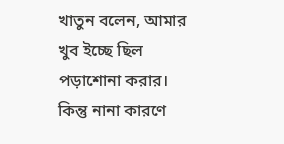খাতুন বলেন, আমার খুব ইচ্ছে ছিল পড়াশোনা করার। কিন্তু নানা কারণে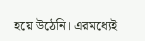হয়ে উঠেনি। এরমধ্যেই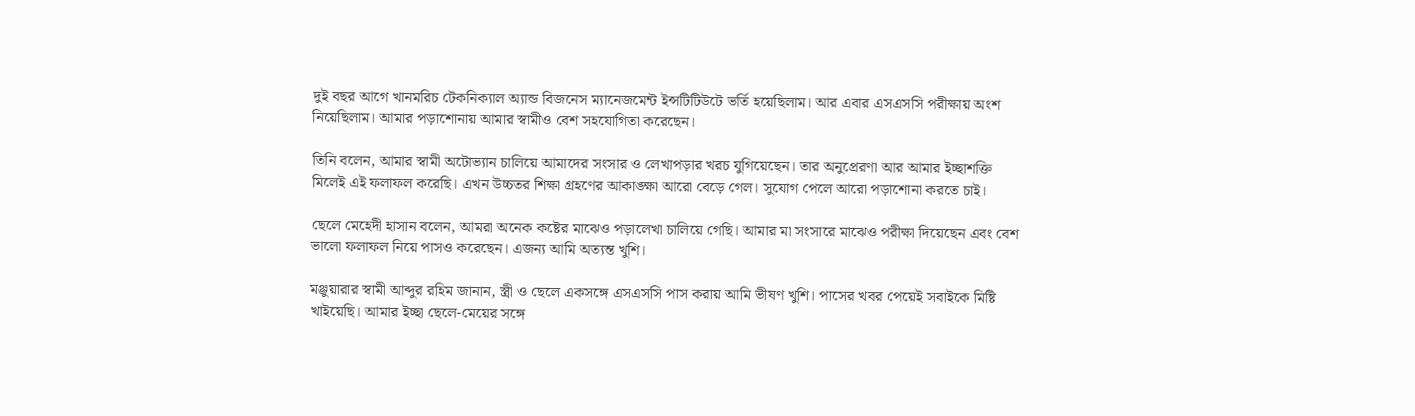দুই বছর আগে খানমরিচ টেকনিক্যাল অ্যান্ড বিজনেস ম্যানেজমেন্ট ইন্সটিটিউটে ভর্তি হয়েছিলাম। আর এবার এসএসসি পরীক্ষায় অংশ নিয়েছিলাম। আমার পড়াশোনায় আমার স্বামীও বেশ সহযোগিতা করেছেন।

তিনি বলেন, আমার স্বামী অটোভ্যান চালিয়ে আমাদের সংসার ও লেখাপড়ার খরচ যুগিয়েছেন। তার অনুপ্রেরণা আর আমার ইচ্ছাশক্তি মিলেই এই ফলাফল করেছি। এখন উচ্চতর শিক্ষা গ্রহণের আকাঙ্ক্ষা আরো বেড়ে গেল। সুযোগ পেলে আরো পড়াশোনা করতে চাই।

ছেলে মেহেদী হাসান বলেন, আমরা অনেক কষ্টের মাঝেও পড়ালেখা চালিয়ে গেছি। আমার মা সংসারে মাঝেও পরীক্ষা দিয়েছেন এবং বেশ ভালো ফলাফল নিয়ে পাসও করেছেন। এজন্য আমি অত্যন্ত খুশি।

মঞ্জুয়ারার স্বামী আব্দুর রহিম জানান, স্ত্রী ও ছেলে একসঙ্গে এসএসসি পাস করায় আমি ভীষণ খুশি। পাসের খবর পেয়েই সবাইকে মিষ্টি খাইয়েছি। আমার ইচ্ছা ছেলে-মেয়ের সঙ্গে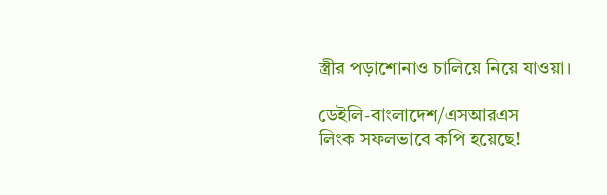স্ত্রীর পড়াশোনাও চালিয়ে নিয়ে যাওয়া।

ডেইলি-বাংলাদেশ/এসআরএস
লিংক সফলভাবে কপি হয়েছে!